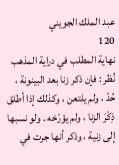عبد الملك الجويني
120
نهاية المطلب في دراية المذهب
نُظر : فإن ذكر زنا بعد البينونة ، حُدّ ، ولم يلتعن ، وكذلك إذا أطلق ذِكْرَ الزنا ، ولم يؤرّخه . ولو نسبها إلى زنية ، وذكر أنها جرت في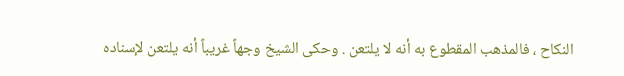النكاح ، فالمذهب المقطوع به أنه لا يلتعن . وحكى الشيخ وجهاً غريباً أنه يلتعن لإسناده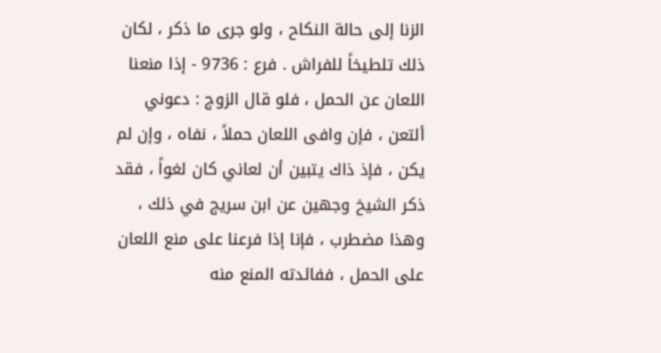الزنا إلى حالة النكاح ، ولو جرى ما ذكر ، لكان ذلك تلطيخاً للفراش . فرع : 9736 - إذا منعنا اللعان عن الحمل ، فلو قال الزوج : دعوني ألتعن ، فإن وافى اللعان حملاً ، نفاه ، وإن لم يكن ، فإذ ذاك يتبين أن لعاني كان لغواً ، فقد ذكر الشيخ وجهين عن ابن سريج في ذلك ، وهذا مضطرب ، فإنا إذا فرعنا على منع اللعان على الحمل ، ففائدته المنع منه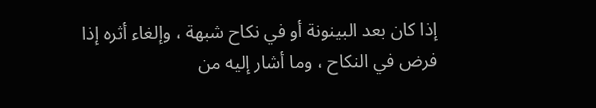إذا كان بعد البينونة أو في نكاح شبهة ، وإلغاء أثره إذا فرض في النكاح ، وما أشار إليه من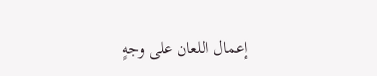إعمال اللعان على وجهٍ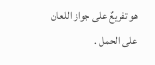هو تفريعٌ على جواز اللعان على الحمل .